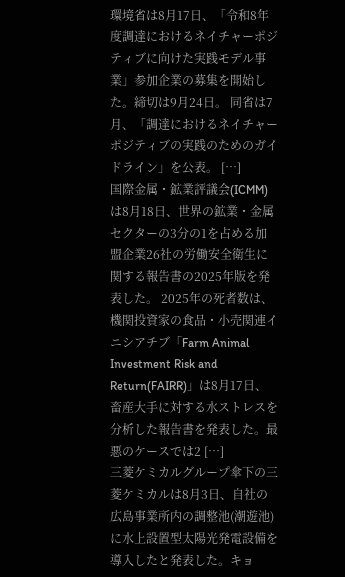環境省は8月17日、「令和8年度調達におけるネイチャーポジティブに向けた実践モデル事業」参加企業の募集を開始した。締切は9月24日。 同省は7月、「調達におけるネイチャーポジティブの実践のためのガイドライン」を公表。 […]
国際金属・鉱業評議会(ICMM)は8月18日、世界の鉱業・金属セクターの3分の1を占める加盟企業26社の労働安全衛生に関する報告書の2025年版を発表した。 2025年の死者数は、
機関投資家の食品・小売関連イニシアチブ「Farm Animal Investment Risk and Return(FAIRR)」は8月17日、畜産大手に対する水ストレスを分析した報告書を発表した。最悪のケースでは2 […]
三菱ケミカルグループ傘下の三菱ケミカルは8月3日、自社の広島事業所内の調整池(潮遊池)に水上設置型太陽光発電設備を導入したと発表した。キョ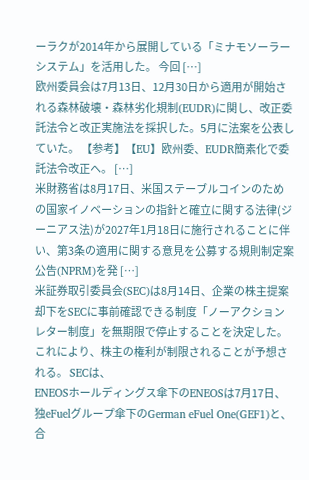ーラクが2014年から展開している「ミナモソーラーシステム」を活用した。 今回 […]
欧州委員会は7月13日、12月30日から適用が開始される森林破壊・森林劣化規制(EUDR)に関し、改正委託法令と改正実施法を採択した。5月に法案を公表していた。 【参考】【EU】欧州委、EUDR簡素化で委託法令改正へ。 […]
米財務省は8月17日、米国ステーブルコインのための国家イノベーションの指針と確立に関する法律(ジーニアス法)が2027年1月18日に施行されることに伴い、第3条の適用に関する意見を公募する規則制定案公告(NPRM)を発 […]
米証券取引委員会(SEC)は8月14日、企業の株主提案却下をSECに事前確認できる制度「ノーアクションレター制度」を無期限で停止することを決定した。これにより、株主の権利が制限されることが予想される。 SECは、
ENEOSホールディングス傘下のENEOSは7月17日、独eFuelグループ傘下のGerman eFuel One(GEF1)と、合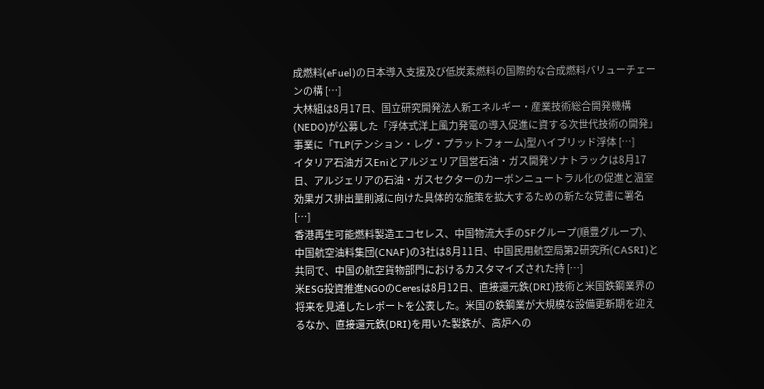成燃料(eFuel)の日本導入支援及び低炭素燃料の国際的な合成燃料バリューチェーンの構 […]
大林組は8月17日、国立研究開発法人新エネルギー・産業技術総合開発機構(NEDO)が公募した「浮体式洋上風力発電の導入促進に資する次世代技術の開発」事業に「TLP(テンション・レグ・プラットフォーム)型ハイブリッド浮体 […]
イタリア石油ガスEniとアルジェリア国営石油・ガス開発ソナトラックは8月17日、アルジェリアの石油・ガスセクターのカーボンニュートラル化の促進と温室効果ガス排出量削減に向けた具体的な施策を拡大するための新たな覚書に署名 […]
香港再生可能燃料製造エコセレス、中国物流大手のSFグループ(順豊グループ)、中国航空油料集団(CNAF)の3社は8月11日、中国民用航空局第2研究所(CASRI)と共同で、中国の航空貨物部門におけるカスタマイズされた持 […]
米ESG投資推進NGOのCeresは8月12日、直接還元鉄(DRI)技術と米国鉄鋼業界の将来を見通したレポートを公表した。米国の鉄鋼業が大規模な設備更新期を迎えるなか、直接還元鉄(DRI)を用いた製鉄が、高炉への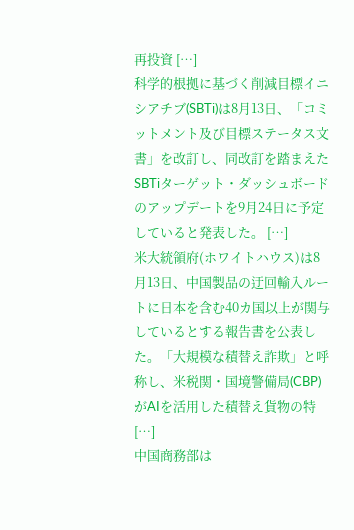再投資 […]
科学的根拠に基づく削減目標イニシアチブ(SBTi)は8月13日、「コミットメント及び目標ステータス文書」を改訂し、同改訂を踏まえたSBTiターゲット・ダッシュボードのアップデートを9月24日に予定していると発表した。 […]
米大統領府(ホワイトハウス)は8月13日、中国製品の迂回輸入ルートに日本を含む40カ国以上が関与しているとする報告書を公表した。「大規模な積替え詐欺」と呼称し、米税関・国境警備局(CBP)がAIを活用した積替え貨物の特 […]
中国商務部は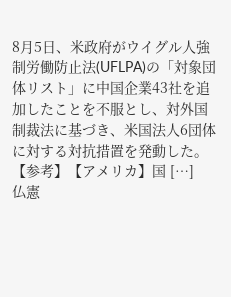8月5日、米政府がウイグル人強制労働防止法(UFLPA)の「対象団体リスト」に中国企業43社を追加したことを不服とし、対外国制裁法に基づき、米国法人6団体に対する対抗措置を発動した。 【参考】【アメリカ】国 […]
仏憲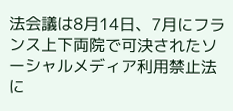法会議は8月14日、7月にフランス上下両院で可決されたソーシャルメディア利用禁止法に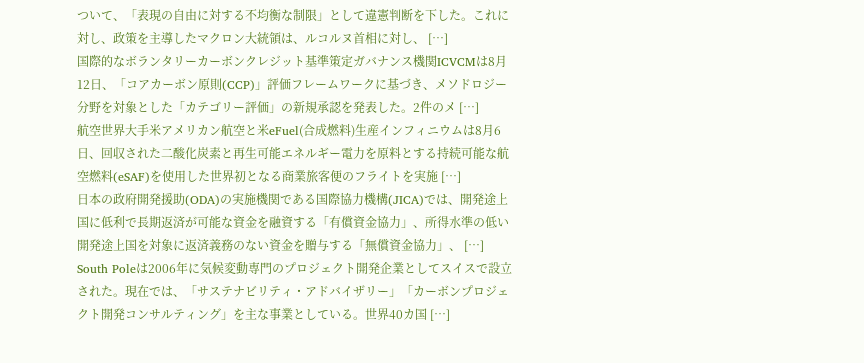ついて、「表現の自由に対する不均衡な制限」として違憲判断を下した。これに対し、政策を主導したマクロン大統領は、ルコルヌ首相に対し、 […]
国際的なボランタリーカーボンクレジット基準策定ガバナンス機関ICVCMは8月12日、「コアカーボン原則(CCP)」評価フレームワークに基づき、メソドロジー分野を対象とした「カテゴリー評価」の新規承認を発表した。2件のメ […]
航空世界大手米アメリカン航空と米eFuel(合成燃料)生産インフィニウムは8月6日、回収された二酸化炭素と再生可能エネルギー電力を原料とする持続可能な航空燃料(eSAF)を使用した世界初となる商業旅客便のフライトを実施 […]
日本の政府開発援助(ODA)の実施機関である国際協力機構(JICA)では、開発途上国に低利で長期返済が可能な資金を融資する「有償資金協力」、所得水準の低い開発途上国を対象に返済義務のない資金を贈与する「無償資金協力」、 […]
South Poleは2006年に気候変動専門のプロジェクト開発企業としてスイスで設立された。現在では、「サステナビリティ・アドバイザリー」「カーボンプロジェクト開発コンサルティング」を主な事業としている。世界40カ国 […]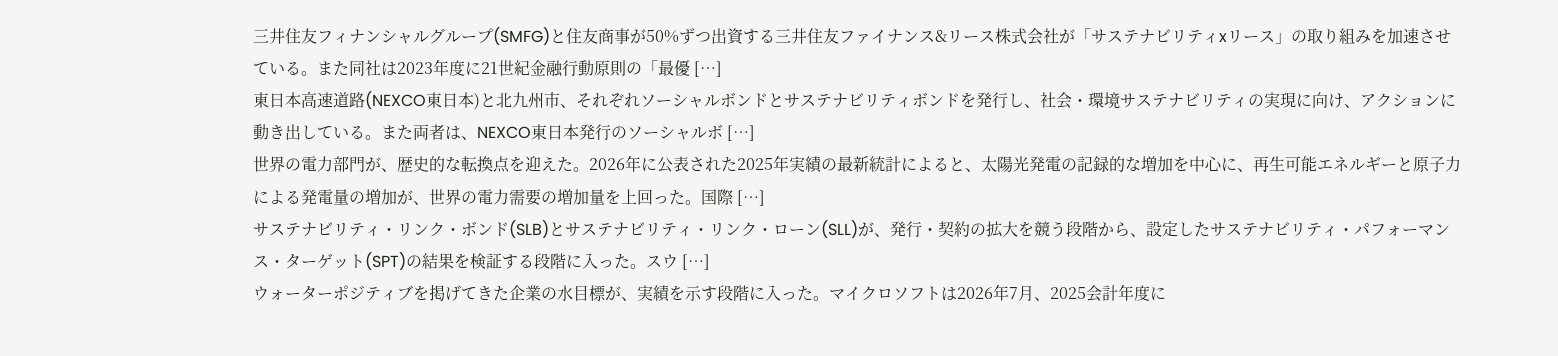三井住友フィナンシャルグループ(SMFG)と住友商事が50%ずつ出資する三井住友ファイナンス&リース株式会社が「サステナビリティxリース」の取り組みを加速させている。また同社は2023年度に21世紀金融行動原則の「最優 […]
東日本高速道路(NEXCO東日本)と北九州市、それぞれソーシャルボンドとサステナビリティボンドを発行し、社会・環境サステナビリティの実現に向け、アクションに動き出している。また両者は、NEXCO東日本発行のソーシャルボ […]
世界の電力部門が、歴史的な転換点を迎えた。2026年に公表された2025年実績の最新統計によると、太陽光発電の記録的な増加を中心に、再生可能エネルギーと原子力による発電量の増加が、世界の電力需要の増加量を上回った。国際 […]
サステナビリティ・リンク・ボンド(SLB)とサステナビリティ・リンク・ローン(SLL)が、発行・契約の拡大を競う段階から、設定したサステナビリティ・パフォーマンス・ターゲット(SPT)の結果を検証する段階に入った。スウ […]
ウォーターポジティブを掲げてきた企業の水目標が、実績を示す段階に入った。マイクロソフトは2026年7月、2025会計年度に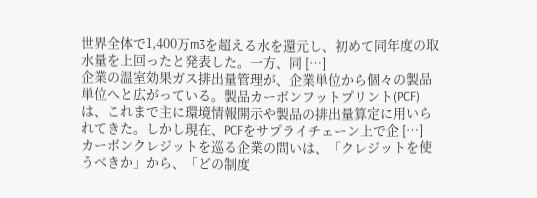世界全体で1,400万m3を超える水を還元し、初めて同年度の取水量を上回ったと発表した。一方、同 […]
企業の温室効果ガス排出量管理が、企業単位から個々の製品単位へと広がっている。製品カーボンフットプリント(PCF)は、これまで主に環境情報開示や製品の排出量算定に用いられてきた。しかし現在、PCFをサプライチェーン上で企 […]
カーボンクレジットを巡る企業の問いは、「クレジットを使うべきか」から、「どの制度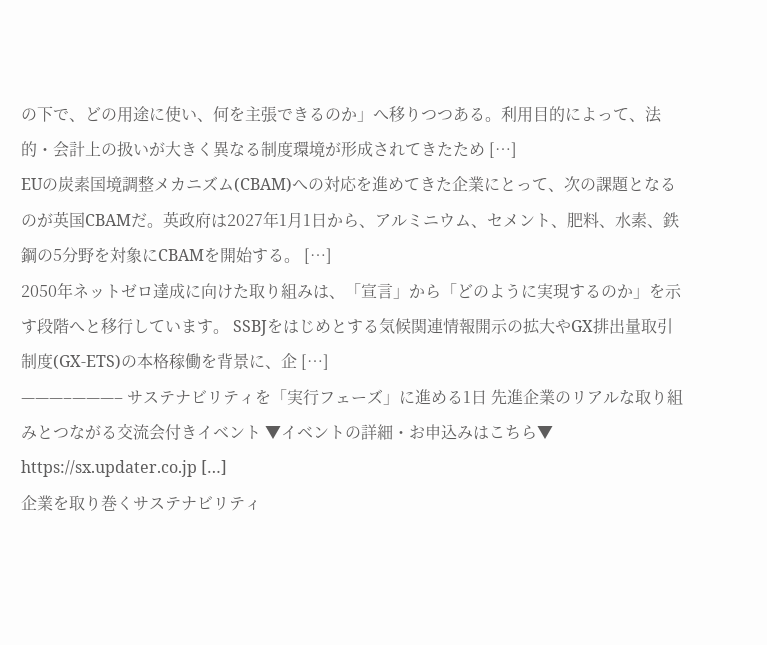の下で、どの用途に使い、何を主張できるのか」へ移りつつある。利用目的によって、法的・会計上の扱いが大きく異なる制度環境が形成されてきたため […]
EUの炭素国境調整メカニズム(CBAM)への対応を進めてきた企業にとって、次の課題となるのが英国CBAMだ。英政府は2027年1月1日から、アルミニウム、セメント、肥料、水素、鉄鋼の5分野を対象にCBAMを開始する。 […]
2050年ネットゼロ達成に向けた取り組みは、「宣言」から「どのように実現するのか」を示す段階へと移行しています。 SSBJをはじめとする気候関連情報開示の拡大やGX排出量取引制度(GX-ETS)の本格稼働を背景に、企 […]
———–———– サステナビリティを「実行フェーズ」に進める1日 先進企業のリアルな取り組みとつながる交流会付きイベント ▼イベントの詳細・お申込みはこちら▼ https://sx.updater.co.jp […]
企業を取り巻くサステナビリティ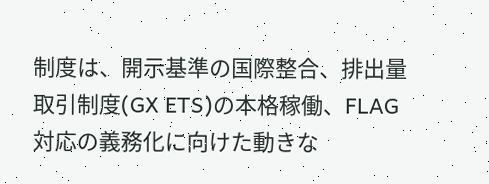制度は、開示基準の国際整合、排出量取引制度(GX ETS)の本格稼働、FLAG対応の義務化に向けた動きな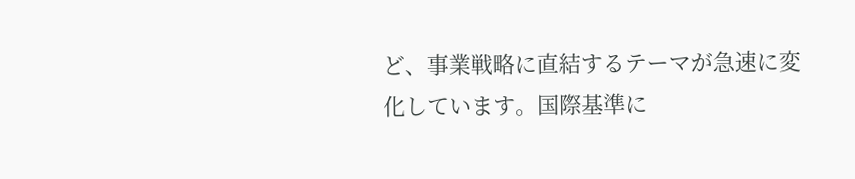ど、事業戦略に直結するテーマが急速に変化しています。国際基準に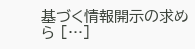基づく情報開示の求めら […]